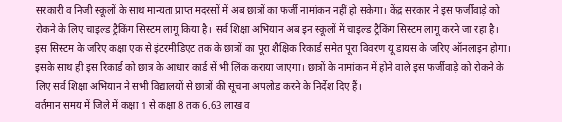सरकारी व निजी स्कूलों के साथ मान्यता प्राप्त मदरसों में अब छात्रों का फर्जी नामांकन नहीं हो सकेगा। केंद्र सरकार ने इस फर्जीवाड़े को रोकने के लिए चाइल्ड ट्रैकिंग सिस्टम लागू किया है। सर्व शिक्षा अभियान अब इन स्कूलों में चाइल्ड ट्रैकिंग सिस्टम लागू करने जा रहा है।
इस सिस्टम के जरिए कक्षा एक से इंटरमीडिएट तक के छात्रों का पूरा शैक्षिक रिकार्ड समेत पूरा विवरण यू डायस के जरिए ऑनलाइन होगा। इसके साथ ही इस रिकार्ड को छात्र के आधार कार्ड सें भी लिंक कराया जाएगा। छात्रों के नामांकन में होने वाले इस फर्जीवाड़े को रोकने के लिए सर्व शिक्षा अभियान ने सभी विद्यालयों से छात्रों की सूचना अपलोड करने के निर्देश दिए हैं।
वर्तमान समय में जिले में कक्षा 1 से कक्षा 8 तक 6.63 लाख व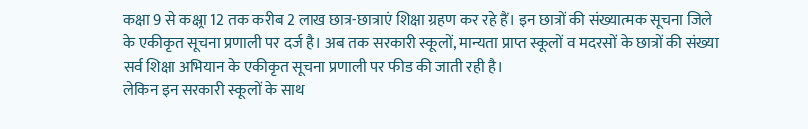कक्षा 9 से कक्ष्र्रा 12 तक करीब 2 लाख छात्र-छात्राएं शिक्षा ग्रहण कर रहे हैं। इन छात्रों की संख्यात्मक सूचना जिले के एकीकृत सूचना प्रणाली पर दर्ज है। अब तक सरकारी स्कूलों, मान्यता प्राप्त स्कूलों व मदरसों के छात्रों की संख्या सर्व शिक्षा अभियान के एकीकृत सूचना प्रणाली पर फीड की जाती रही है।
लेकिन इन सरकारी स्कूलों के साथ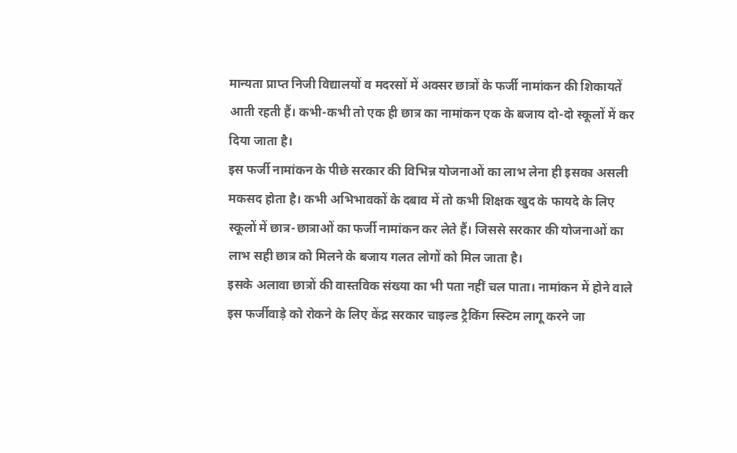मान्यता प्राप्त निजी विद्यालयों व मदरसों में अक्सर छात्रों के फर्जी नामांकन की शिकायतें आती रहती हैं। कभी-कभी तो एक ही छात्र का नामांकन एक के बजाय दो-दो स्कूलों में कर दिया जाता है।
इस फर्जी नामांकन के पीछे सरकार की विभिन्न योजनाओं का लाभ लेना ही इसका असली मकसद होता है। कभी अभिभावकों के दबाव में तो कभी शिक्षक खुद के फायदे के लिए स्कूलों में छात्र-छात्राओं का फर्जी नामांकन कर लेते हैं। जिससे सरकार की योजनाओं का लाभ सही छात्र को मिलने के बजाय गलत लोगों को मिल जाता है।
इसके अलावा छात्रों की वास्तविक संख्या का भी पता नहीं चल पाता। नामांकन में होने वाले इस फर्जीवाड़े को रोकने के लिए केंद्र सरकार चाइल्ड ट्रैकिंग स्स्टिम लागू करने जा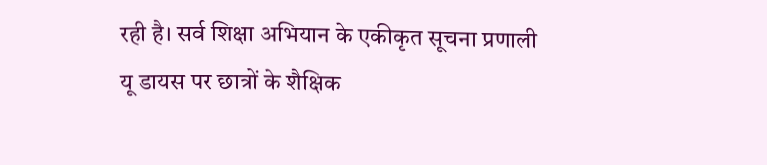रही है। सर्व शिक्षा अभियान के एकीकृत सूचना प्रणाली यू डायस पर छात्रों के शैक्षिक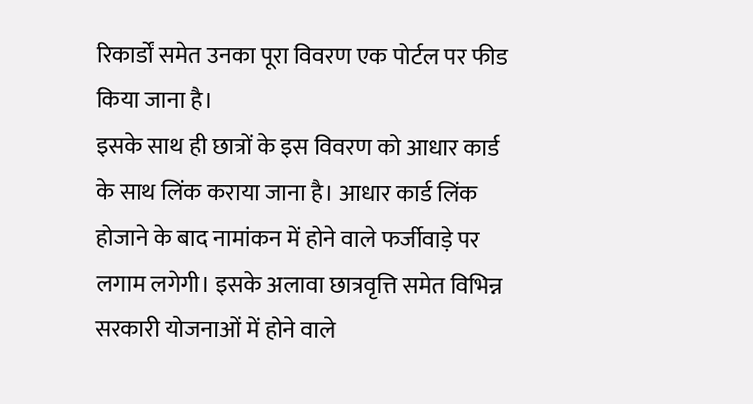रिकार्डों समेत उनका पूरा विवरण एक पोर्टल पर फीड किया जाना है।
इसके साथ ही छात्रों के इस विवरण को आधार कार्ड के साथ लिंक कराया जाना है। आधार कार्ड लिंक होजाने के बाद नामांकन में होने वाले फर्जीवाड़े पर लगाम लगेगी। इसके अलावा छात्रवृत्ति समेत विभिन्न सरकारी योजनाओं में होने वाले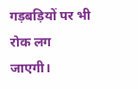गड़बड़ियों पर भी रोक लग जाएगी।